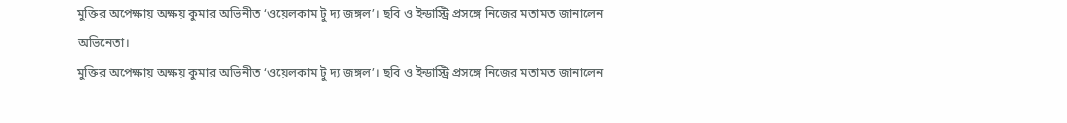মুক্তির অপেক্ষায় অক্ষয় কুমার অভিনীত ‘ওয়েলকাম টু দ্য জঙ্গল’। ছবি ও ইন্ডাস্ট্রি প্রসঙ্গে নিজের মতামত জানালেন অভিনেতা।
মুক্তির অপেক্ষায় অক্ষয় কুমার অভিনীত ‘ওয়েলকাম টু দ্য জঙ্গল’। ছবি ও ইন্ডাস্ট্রি প্রসঙ্গে নিজের মতামত জানালেন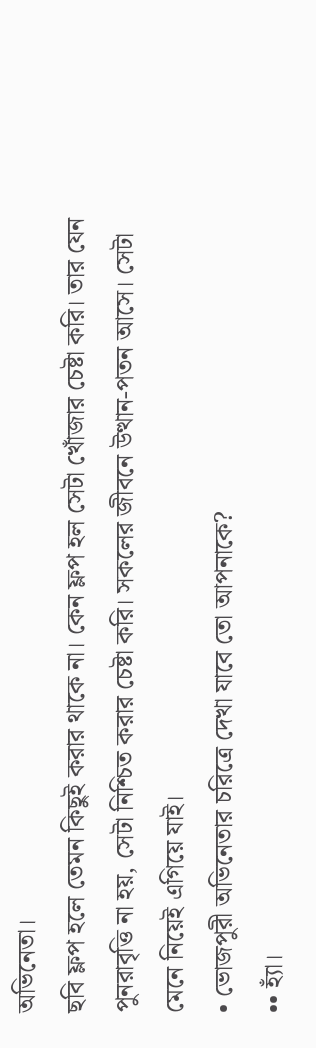অভিনেতা।
ছবি ফ্লপ হলে তেমন কিছুই করার থাকে না। কেন ফ্লপ হল সেটা খোঁজার চেষ্টা করি। তার যেন পুনরাবৃত্তি না হয়, সেটা নিশ্চিত করার চেষ্টা করি। সকলের জীবনে উত্থান-পতন আসে। সেটা মেনে নিয়েই এগিয়ে যাই।
• ভোজপুরী অভিনেতার চরিত্রে দেখা যাবে তো আপনাকে?
•• হ্যাঁ।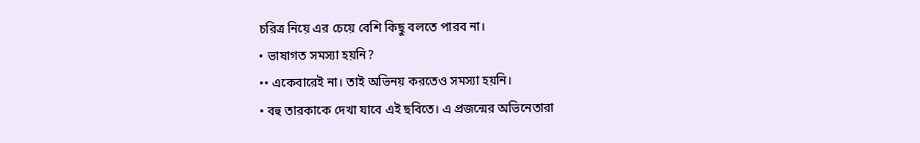চরিত্র নিয়ে এর চেয়ে বেশি কিছু বলতে পারব না।
• ভাষাগত সমস্যা হয়নি?
•• একেবারেই না। তাই অভিনয় করতেও সমস্যা হয়নি।
• বহু তারকাকে দেখা যাবে এই ছবিতে। এ প্রজন্মের অভিনেতারা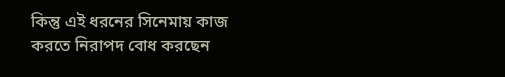কিন্তু এই ধরনের সিনেমায় কাজ করতে নিরাপদ বোধ করছেন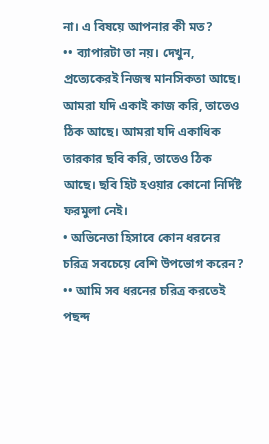না। এ বিষয়ে আপনার কী মত?
•• ব্যাপারটা তা নয়। দেখুন, প্রত্যেকেরই নিজস্ব মানসিকতা আছে। আমরা যদি একাই কাজ করি, তাতেও ঠিক আছে। আমরা যদি একাধিক তারকার ছবি করি, তাতেও ঠিক আছে। ছবি হিট হওয়ার কোনো নির্দিষ্ট ফরমুলা নেই।
• অভিনেতা হিসাবে কোন ধরনের চরিত্র সবচেয়ে বেশি উপভোগ করেন?
•• আমি সব ধরনের চরিত্র করতেই পছন্দ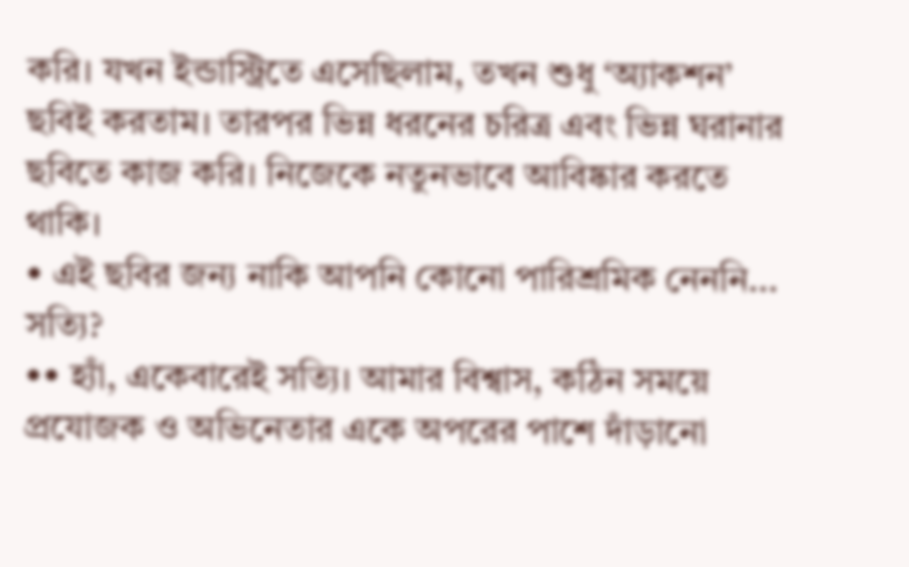করি। যখন ইন্ডাস্ট্রিতে এসেছিলাম, তখন শুধু ‘অ্যাকশন’ ছবিই করতাম। তারপর ভিন্ন ধরনের চরিত্র এবং ভিন্ন ঘরানার ছবিতে কাজ করি। নিজেকে নতুনভাবে আবিষ্কার করতে থাকি।
• এই ছবির জন্য নাকি আপনি কোনো পারিশ্রমিক নেননি... সত্যি?
•• হ্যাঁ, একেবারেই সত্যি। আমার বিশ্বাস, কঠিন সময়ে প্রযোজক ও অভিনেতার একে অপরের পাশে দাঁড়ানো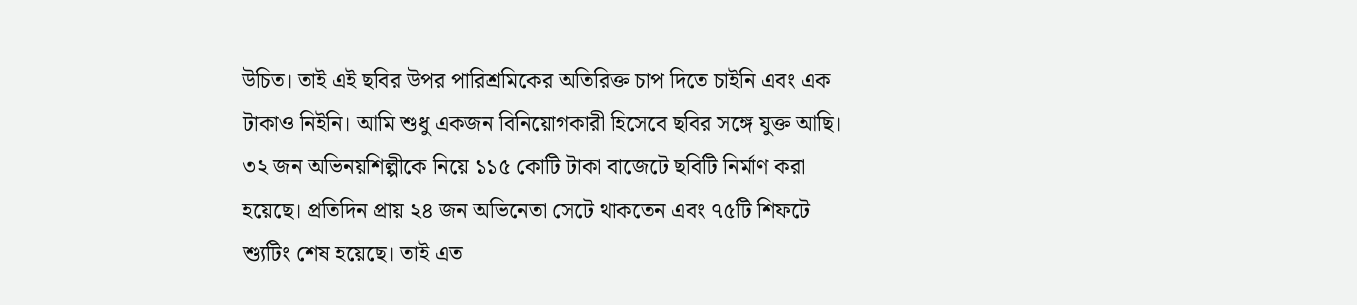উচিত। তাই এই ছবির উপর পারিশ্রমিকের অতিরিক্ত চাপ দিতে চাইনি এবং এক টাকাও নিইনি। আমি শুধু একজন বিনিয়োগকারী হিসেবে ছবির সঙ্গে যুক্ত আছি। ৩২ জন অভিনয়শিল্পীকে নিয়ে ১১৫ কোটি টাকা বাজেটে ছবিটি নির্মাণ করা হয়েছে। প্রতিদিন প্রায় ২৪ জন অভিনেতা সেটে থাকতেন এবং ৭৫টি শিফটে শ্যুটিং শেষ হয়েছে। তাই এত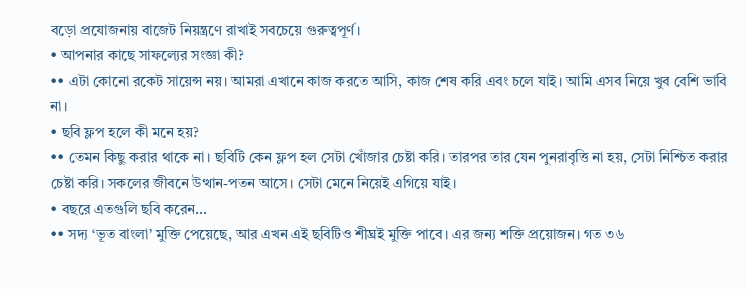বড়ো প্রযোজনায় বাজেট নিয়ন্ত্রণে রাখাই সবচেয়ে গুরুত্বপূর্ণ।
• আপনার কাছে সাফল্যের সংজ্ঞা কী?
•• এটা কোনো রকেট সায়েন্স নয়। আমরা এখানে কাজ করতে আসি, কাজ শেষ করি এবং চলে যাই। আমি এসব নিয়ে খুব বেশি ভাবি না।
• ছবি ফ্লপ হলে কী মনে হয়?
•• তেমন কিছু করার থাকে না। ছবিটি কেন ফ্লপ হল সেটা খোঁজার চেষ্টা করি। তারপর তার যেন পুনরাবৃত্তি না হয়, সেটা নিশ্চিত করার চেষ্টা করি। সকলের জীবনে উত্থান-পতন আসে। সেটা মেনে নিয়েই এগিয়ে যাই।
• বছরে এতগুলি ছবি করেন...
•• সদ্য ‘ভূত বাংলা’ মুক্তি পেয়েছে, আর এখন এই ছবিটিও শীঘ্রই মুক্তি পাবে। এর জন্য শক্তি প্রয়োজন। গত ৩৬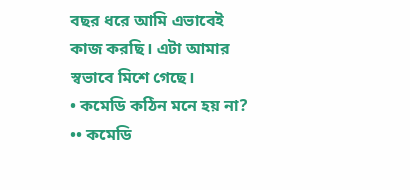বছর ধরে আমি এভাবেই কাজ করছি। এটা আমার স্বভাবে মিশে গেছে।
• কমেডি কঠিন মনে হয় না?
•• কমেডি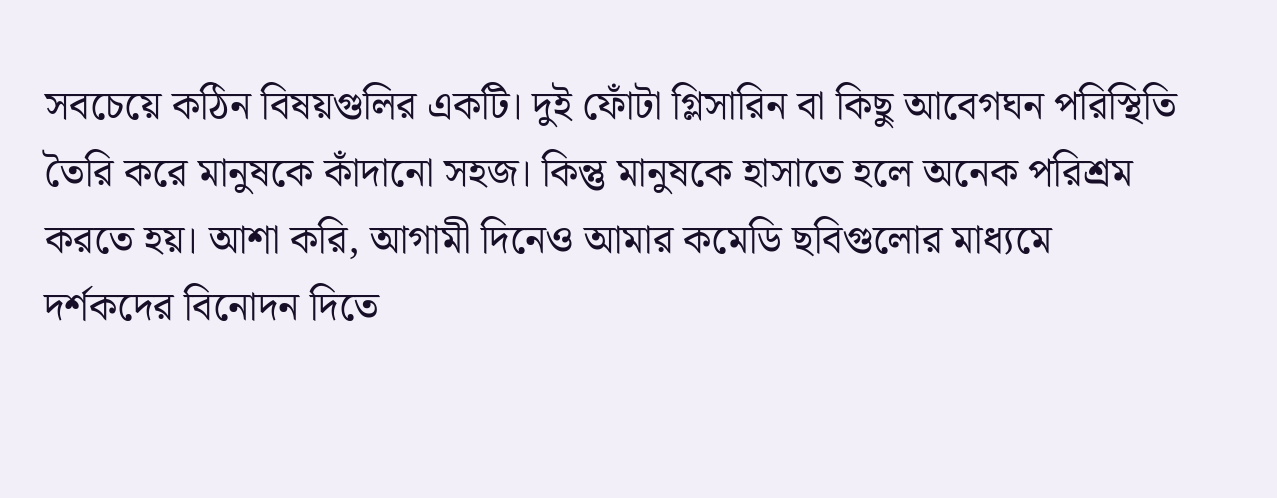সবচেয়ে কঠিন বিষয়গুলির একটি। দুই ফোঁটা গ্লিসারিন বা কিছু আবেগঘন পরিস্থিতি তৈরি করে মানুষকে কাঁদানো সহজ। কিন্তু মানুষকে হাসাতে হলে অনেক পরিশ্রম করতে হয়। আশা করি, আগামী দিনেও আমার কমেডি ছবিগুলোর মাধ্যমে দর্শকদের বিনোদন দিতে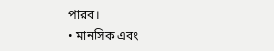পারব।
• মানসিক এবং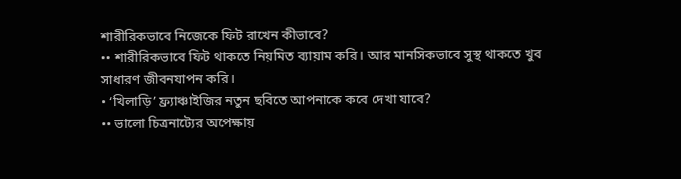শারীরিকভাবে নিজেকে ফিট রাখেন কীভাবে?
•• শারীরিকভাবে ফিট থাকতে নিয়মিত ব্যায়াম করি। আর মানসিকভাবে সুস্থ থাকতে খুব সাধারণ জীবনযাপন করি।
• ‘খিলাড়ি’ ফ্র্যাঞ্চাইজির নতুন ছবিতে আপনাকে কবে দেখা যাবে?
•• ভালো চিত্রনাট্যের অপেক্ষায়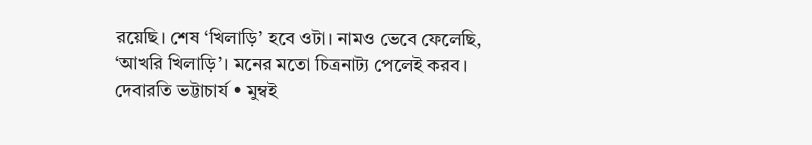রয়েছি। শেষ ‘খিলাড়ি’ হবে ওটা। নামও ভেবে ফেলেছি, ‘আখরি খিলাড়ি’। মনের মতো চিত্রনাট্য পেলেই করব।
দেবারতি ভট্টাচার্য • মুম্বই